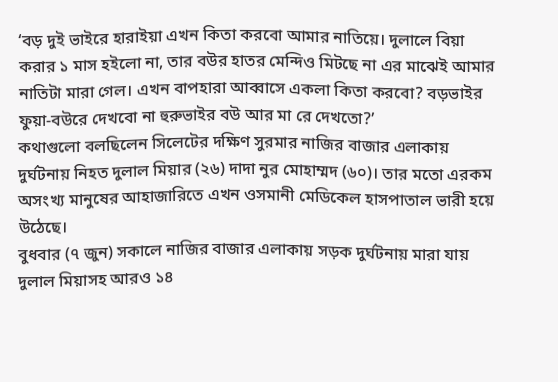‘বড় দুই ভাইরে হারাইয়া এখন কিতা করবো আমার নাতিয়ে। দুলালে বিয়া করার ১ মাস হইলো না, তার বউর হাতর মেন্দিও মিটছে না এর মাঝেই আমার নাতিটা মারা গেল। এখন বাপহারা আব্বাসে একলা কিতা করবো? বড়ভাইর ফুয়া-বউরে দেখবো না হুরুভাইর বউ আর মা রে দেখতো?’
কথাগুলো বলছিলেন সিলেটের দক্ষিণ সুরমার নাজির বাজার এলাকায় দুর্ঘটনায় নিহত দুলাল মিয়ার (২৬) দাদা নুর মোহাম্মদ (৬০)। তার মতো এরকম অসংখ্য মানুষের আহাজারিতে এখন ওসমানী মেডিকেল হাসপাতাল ভারী হয়ে উঠেছে।
বুধবার (৭ জুন) সকালে নাজির বাজার এলাকায় সড়ক দুর্ঘটনায় মারা যায় দুলাল মিয়াসহ আরও ১৪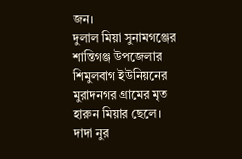জন।
দুলাল মিয়া সুনামগঞ্জের শান্তিগঞ্জ উপজেলার শিমুলবাগ ইউনিয়নের মুরাদনগর গ্রামের মৃত হারুন মিয়ার ছেলে।
দাদা নুর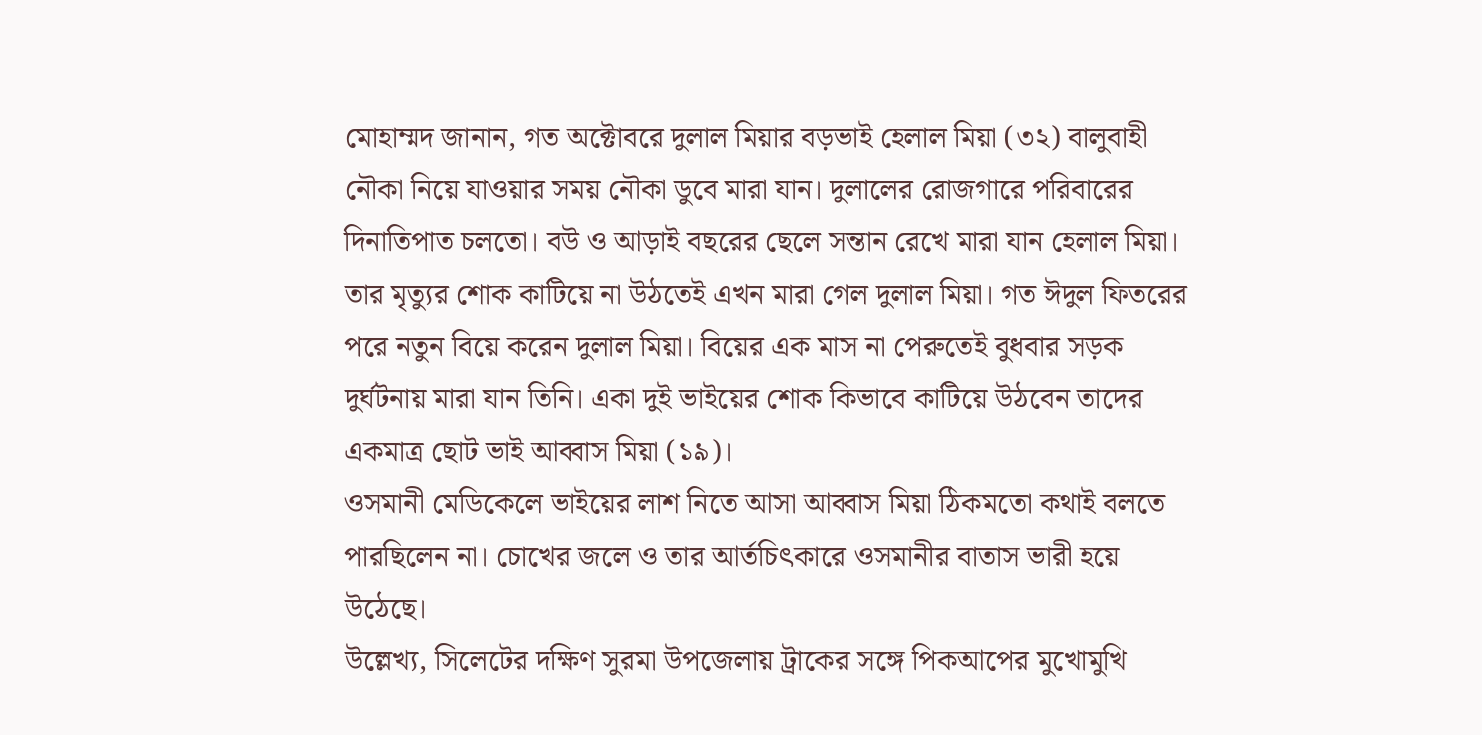মোহাম্মদ জানান, গত অক্টোবরে দুলাল মিয়ার বড়ভাই হেলাল মিয়া (৩২) বালুবাহী নৌকা নিয়ে যাওয়ার সময় নৌকা ডুবে মারা যান। দুলালের রোজগারে পরিবারের দিনাতিপাত চলতো। বউ ও আড়াই বছরের ছেলে সন্তান রেখে মারা যান হেলাল মিয়া। তার মৃত্যুর শোক কাটিয়ে না উঠতেই এখন মারা গেল দুলাল মিয়া। গত ঈদুল ফিতরের পরে নতুন বিয়ে করেন দুলাল মিয়া। বিয়ের এক মাস না পেরুতেই বুধবার সড়ক দুর্ঘটনায় মারা যান তিনি। একা দুই ভাইয়ের শোক কিভাবে কাটিয়ে উঠবেন তাদের একমাত্র ছোট ভাই আব্বাস মিয়া (১৯)।
ওসমানী মেডিকেলে ভাইয়ের লাশ নিতে আসা আব্বাস মিয়া ঠিকমতো কথাই বলতে পারছিলেন না। চোখের জলে ও তার আর্তচিৎকারে ওসমানীর বাতাস ভারী হয়ে উঠেছে।
উল্লেখ্য, সিলেটের দক্ষিণ সুরমা উপজেলায় ট্রাকের সঙ্গে পিকআপের মুখোমুখি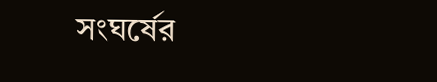সংঘর্ষের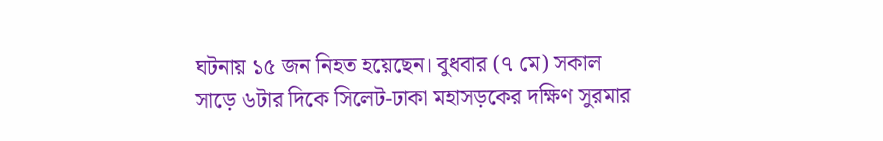ঘটনায় ১৫ জন নিহত হয়েছেন। বুধবার (৭ মে) সকাল সাড়ে ৬টার দিকে সিলেট-ঢাকা মহাসড়কের দক্ষিণ সুরমার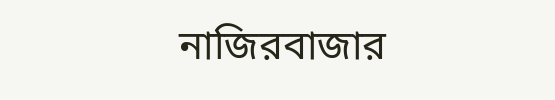নাজিরবাজার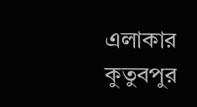এলাকার কুতুবপুর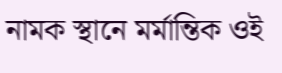নামক স্থানে মর্মান্তিক ওই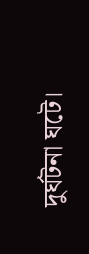দুর্ঘটনা ঘটে।